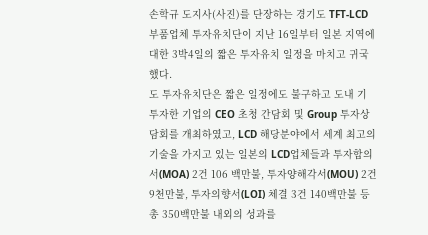손학규 도지사(사진)를 단장하는 경기도 TFT-LCD 부품업체 투자유치단이 지난 16일부터 일본 지역에 대한 3박4일의 짧은 투자유치 일정을 마치고 귀국했다.
도 투자유치단은 짧은 일정에도 불구하고 도내 기 투자한 기업의 CEO 초청 간담회 및 Group 투자상담회를 개최하였고, LCD 해당분야에서 세계 최고의 기술을 가지고 있는 일본의 LCD업체들과 투자합의서(MOA) 2건 106 백만불, 투자양해각서(MOU) 2건 9천만불, 투자의향서(LOI) 체결 3건 140백만불 등 총 350백만불 내외의 성과를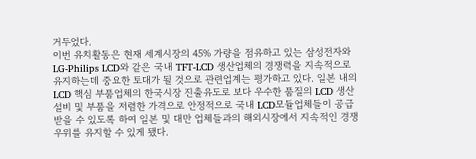거두었다.
이번 유치활동은 현재 세계시장의 45% 가량을 점유하고 있는 삼성전자와 LG-Philips LCD와 같은 국내 TFT-LCD 생산업체의 경쟁력을 지속적으로 유지하는데 중요한 토대가 될 것으로 관련업계는 평가하고 있다. 일본 내의 LCD 핵심 부품업체의 한국시장 진출유도로 보다 우수한 품질의 LCD 생산설비 및 부품을 저렴한 가격으로 안정적으로 국내 LCD모듈업체들이 공급받을 수 있도록 하여 일본 및 대만 업체들과의 해외시장에서 지속적인 경쟁우위를 유지할 수 있게 됐다.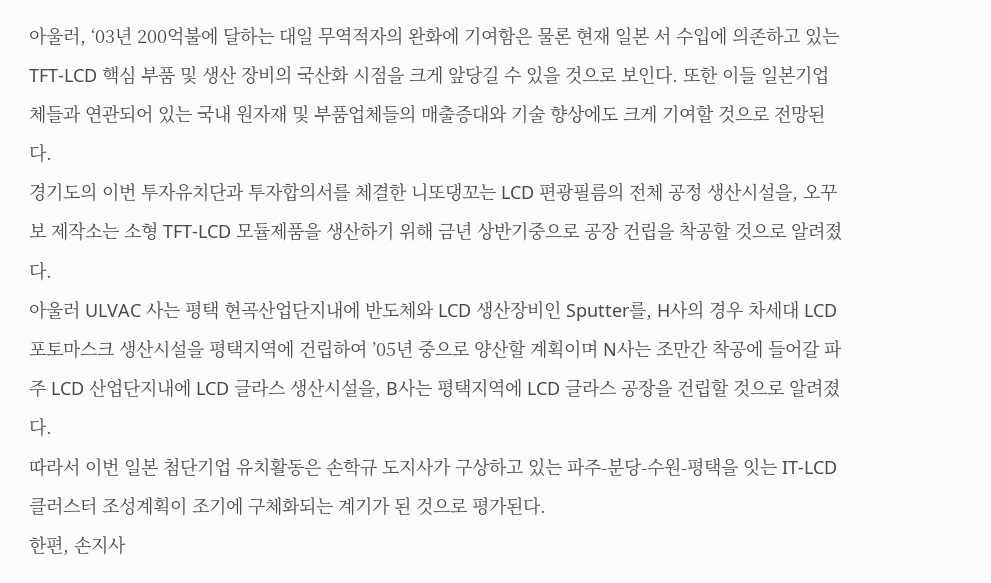아울러, ‘03년 200억불에 달하는 대일 무역적자의 완화에 기여함은 물론 현재 일본 서 수입에 의존하고 있는 TFT-LCD 핵심 부품 및 생산 장비의 국산화 시점을 크게 앞당길 수 있을 것으로 보인다. 또한 이들 일본기업체들과 연관되어 있는 국내 원자재 및 부품업체들의 매출증대와 기술 향상에도 크게 기여할 것으로 전망된다.
경기도의 이번 투자유치단과 투자합의서를 체결한 니또댕꼬는 LCD 편광필름의 전체 공정 생산시설을, 오꾸보 제작소는 소형 TFT-LCD 모듈제품을 생산하기 위해 금년 상반기중으로 공장 건립을 착공할 것으로 알려졌다.
아울러 ULVAC 사는 평택 현곡산업단지내에 반도체와 LCD 생산장비인 Sputter를, H사의 경우 차세대 LCD 포토마스크 생산시설을 평택지역에 건립하여 ’05년 중으로 양산할 계획이며 N사는 조만간 착공에 들어갈 파주 LCD 산업단지내에 LCD 글라스 생산시설을, B사는 평택지역에 LCD 글라스 공장을 건립할 것으로 알려졌다.
따라서 이번 일본 첨단기업 유치활동은 손학규 도지사가 구상하고 있는 파주-분당-수원-평택을 잇는 IT-LCD 클러스터 조성계획이 조기에 구체화되는 계기가 된 것으로 평가된다.
한편, 손지사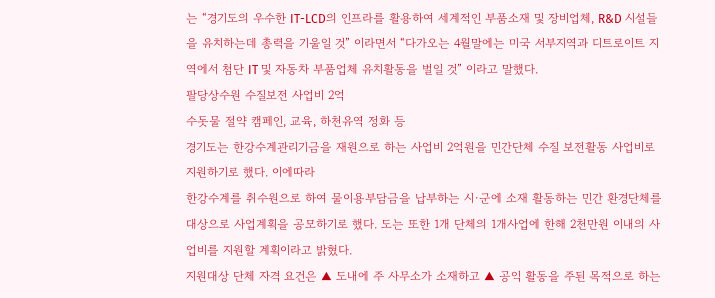는 “경기도의 우수한 IT-LCD의 인프라를 활용하여 세계적인 부품소재 및 장비업체, R&D 시설들을 유치하는데 총력을 기울일 것” 이라면서 “다가오는 4월말에는 미국 서부지역과 디트로이트 지역에서 첨단 IT 및 자동차 부품업체 유치활동을 벌일 것” 이라고 말했다.
팔당상수원 수질보전 사업비 2억
수돗물 절약 캠페인, 교육, 하천유역 정화 등
경기도는 한강수계관리기금을 재원으로 하는 사업비 2억원을 민간단체 수질 보전활동 사업비로 지원하기로 했다. 이에따라
한강수계를 취수원으로 하여 물이용부담금을 납부하는 시·군에 소재 활동하는 민간 환경단체를 대상으로 사업계획을 공모하기로 했다. 도는 또한 1개 단체의 1개사업에 한해 2천만원 이내의 사업비를 지원할 계획이라고 밝혔다.
지원대상 단체 자격 요건은 ▲ 도내에 주 사무소가 소재하고 ▲ 공익 활동을 주된 목적으로 하는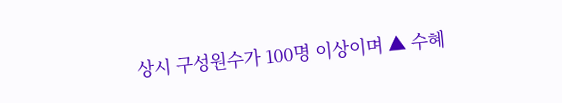상시 구성원수가 100명 이상이며 ▲ 수혜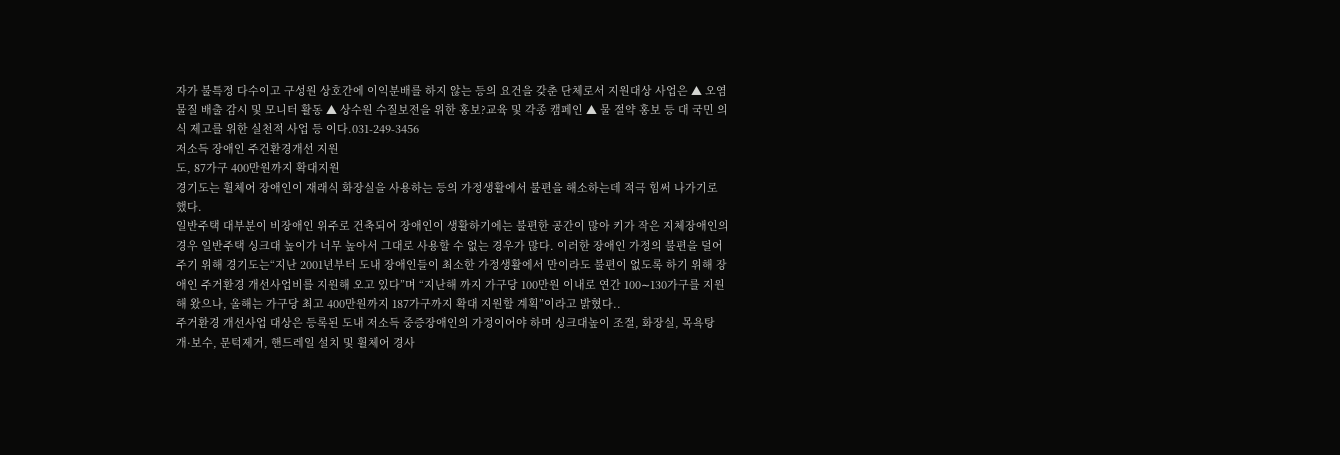자가 불특정 다수이고 구성원 상호간에 이익분배를 하지 않는 등의 요건을 갖춘 단체로서 지원대상 사업은 ▲ 오염물질 배출 감시 및 모니터 활동 ▲ 상수원 수질보전을 위한 홍보?교육 및 각종 캠페인 ▲ 물 절약 홍보 등 대 국민 의식 제고를 위한 실천적 사업 등 이다.031-249-3456
저소득 장애인 주건환경개선 지원
도, 87가구 400만원까지 확대지원
경기도는 휠체어 장애인이 재래식 화장실을 사용하는 등의 가정생활에서 불편을 해소하는데 적극 힘써 나가기로 했다.
일반주택 대부분이 비장애인 위주로 건축되어 장애인이 생활하기에는 불편한 공간이 많아 키가 작은 지체장애인의 경우 일반주택 싱크대 높이가 너무 높아서 그대로 사용할 수 없는 경우가 많다. 이러한 장애인 가정의 불편을 덜어주기 위해 경기도는“지난 2001년부터 도내 장애인들이 최소한 가정생활에서 만이라도 불편이 없도록 하기 위해 장애인 주거환경 개선사업비를 지원해 오고 있다”며 “지난해 까지 가구당 100만원 이내로 연간 100∼130가구를 지원해 왔으나, 올해는 가구당 최고 400만원까지 187가구까지 확대 지원할 계획”이라고 밝혔다..
주거환경 개선사업 대상은 등록된 도내 저소득 중증장애인의 가정이어야 하며 싱크대높이 조절, 화장실, 목욕탕 개·보수, 문턱제거, 핸드레일 설치 및 휠체어 경사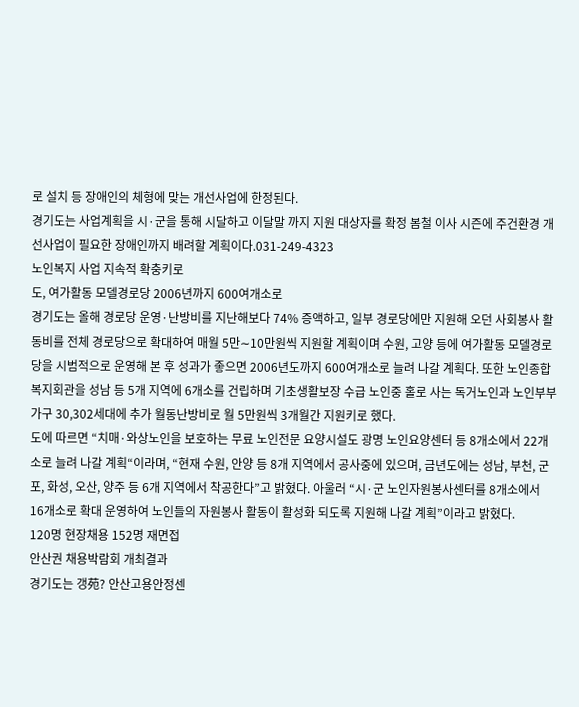로 설치 등 장애인의 체형에 맞는 개선사업에 한정된다.
경기도는 사업계획을 시·군을 통해 시달하고 이달말 까지 지원 대상자를 확정 봄철 이사 시즌에 주건환경 개선사업이 필요한 장애인까지 배려할 계획이다.031-249-4323
노인복지 사업 지속적 확충키로
도, 여가활동 모델경로당 2006년까지 600여개소로
경기도는 올해 경로당 운영·난방비를 지난해보다 74% 증액하고, 일부 경로당에만 지원해 오던 사회봉사 활동비를 전체 경로당으로 확대하여 매월 5만∼10만원씩 지원할 계획이며 수원, 고양 등에 여가활동 모델경로당을 시범적으로 운영해 본 후 성과가 좋으면 2006년도까지 600여개소로 늘려 나갈 계획다. 또한 노인종합복지회관을 성남 등 5개 지역에 6개소를 건립하며 기초생활보장 수급 노인중 홀로 사는 독거노인과 노인부부가구 30,302세대에 추가 월동난방비로 월 5만원씩 3개월간 지원키로 했다.
도에 따르면 “치매·와상노인을 보호하는 무료 노인전문 요양시설도 광명 노인요양센터 등 8개소에서 22개소로 늘려 나갈 계획“이라며, “현재 수원, 안양 등 8개 지역에서 공사중에 있으며, 금년도에는 성남, 부천, 군포, 화성, 오산, 양주 등 6개 지역에서 착공한다”고 밝혔다. 아울러 “시·군 노인자원봉사센터를 8개소에서 16개소로 확대 운영하여 노인들의 자원봉사 활동이 활성화 되도록 지원해 나갈 계획”이라고 밝혔다.
120명 현장채용 152명 재면접
안산권 채용박람회 개최결과
경기도는 갱苑? 안산고용안정센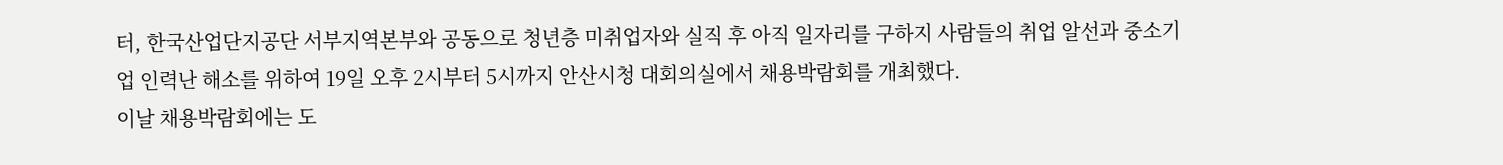터, 한국산업단지공단 서부지역본부와 공동으로 청년층 미취업자와 실직 후 아직 일자리를 구하지 사람들의 취업 알선과 중소기업 인력난 해소를 위하여 19일 오후 2시부터 5시까지 안산시청 대회의실에서 채용박람회를 개최했다.
이날 채용박람회에는 도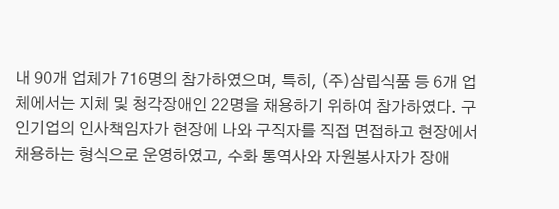내 90개 업체가 716명의 참가하였으며, 특히, (주)삼립식품 등 6개 업체에서는 지체 및 청각장애인 22명을 채용하기 위하여 참가하였다. 구인기업의 인사책임자가 현장에 나와 구직자를 직접 면접하고 현장에서 채용하는 형식으로 운영하였고, 수화 통역사와 자원봉사자가 장애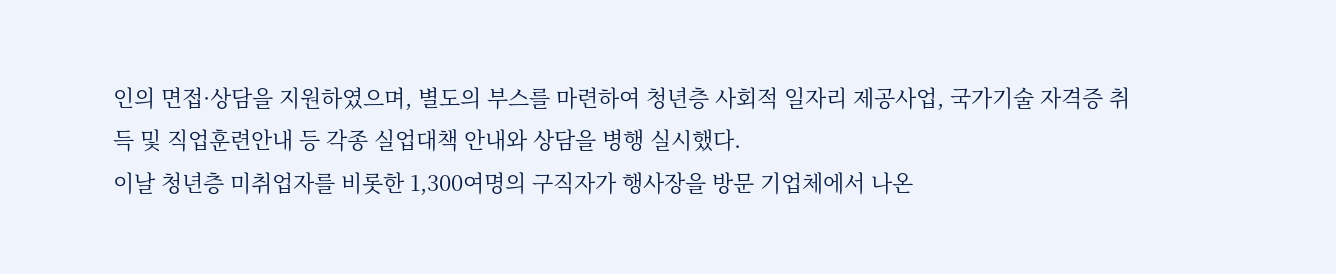인의 면접·상담을 지원하였으며, 별도의 부스를 마련하여 청년층 사회적 일자리 제공사업, 국가기술 자격증 취득 및 직업훈련안내 등 각종 실업대책 안내와 상담을 병행 실시했다.
이날 청년층 미취업자를 비롯한 1,300여명의 구직자가 행사장을 방문 기업체에서 나온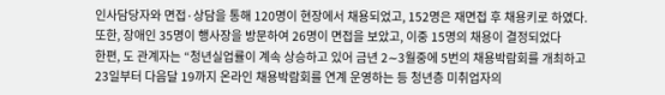인사담당자와 면접·상담을 통해 120명이 현장에서 채용되었고, 152명은 재면접 후 채용키로 하였다. 또한, 장애인 35명이 행사장을 방문하여 26명이 면접을 보았고, 이중 15명의 채용이 결정되었다
한편, 도 관계자는 “청년실업률이 계속 상승하고 있어 금년 2∼3월중에 5번의 채용박람회를 개최하고 23일부터 다음달 19까지 온라인 채용박람회를 연계 운영하는 등 청년층 미취업자의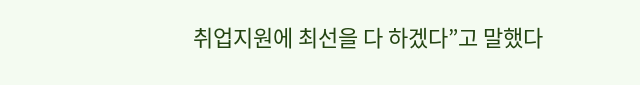취업지원에 최선을 다 하겠다”고 말했다